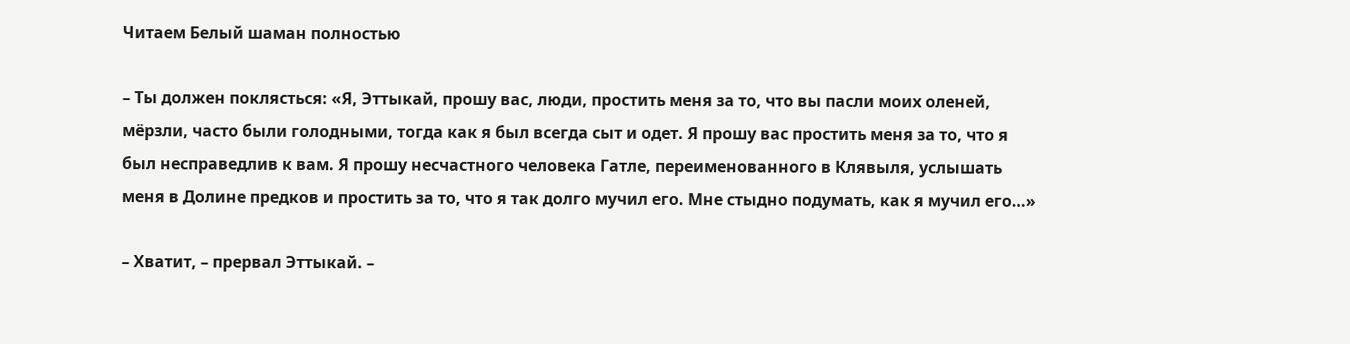Читаем Белый шаман полностью

– Ты должен поклясться: «Я, Эттыкай, прошу вас, люди, простить меня за то, что вы пасли моих оленей, мёрзли, часто были голодными, тогда как я был всегда сыт и одет. Я прошу вас простить меня за то, что я был несправедлив к вам. Я прошу несчастного человека Гатле, переименованного в Клявыля, услышать меня в Долине предков и простить за то, что я так долго мучил его. Мне стыдно подумать, как я мучил его…»

– Хватит, – прервал Эттыкай. –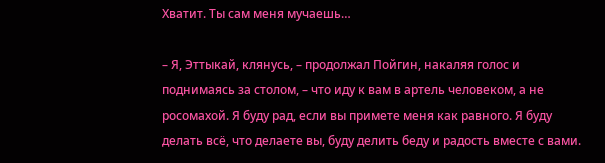Хватит. Ты сам меня мучаешь…

– Я, Эттыкай, клянусь, – продолжал Пойгин, накаляя голос и поднимаясь за столом, – что иду к вам в артель человеком, а не росомахой. Я буду рад, если вы примете меня как равного. Я буду делать всё, что делаете вы, буду делить беду и радость вместе с вами.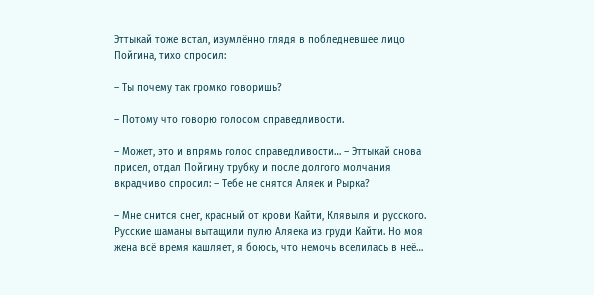Эттыкай тоже встал, изумлённо глядя в побледневшее лицо Пойгина, тихо спросил:

– Ты почему так громко говоришь?

– Потому что говорю голосом справедливости.

– Может, это и впрямь голос справедливости… – Эттыкай снова присел, отдал Пойгину трубку и после долгого молчания вкрадчиво спросил: – Тебе не снятся Аляек и Рырка?

– Мне снится снег, красный от крови Кайти, Клявыля и русского. Русские шаманы вытащили пулю Аляека из груди Кайти. Но моя жена всё время кашляет, я боюсь, что немочь вселилась в неё…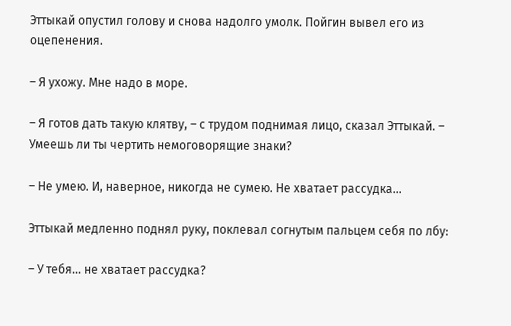Эттыкай опустил голову и снова надолго умолк. Пойгин вывел его из оцепенения.

– Я ухожу. Мне надо в море.

– Я готов дать такую клятву, – с трудом поднимая лицо, сказал Эттыкай. – Умеешь ли ты чертить немоговорящие знаки?

– Не умею. И, наверное, никогда не сумею. Не хватает рассудка…

Эттыкай медленно поднял руку, поклевал согнутым пальцем себя по лбу:

– У тебя… не хватает рассудка?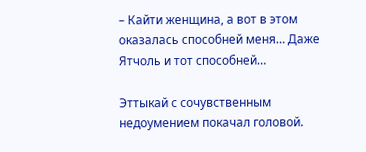– Кайти женщина, а вот в этом оказалась способней меня… Даже Ятчоль и тот способней…

Эттыкай с сочувственным недоумением покачал головой.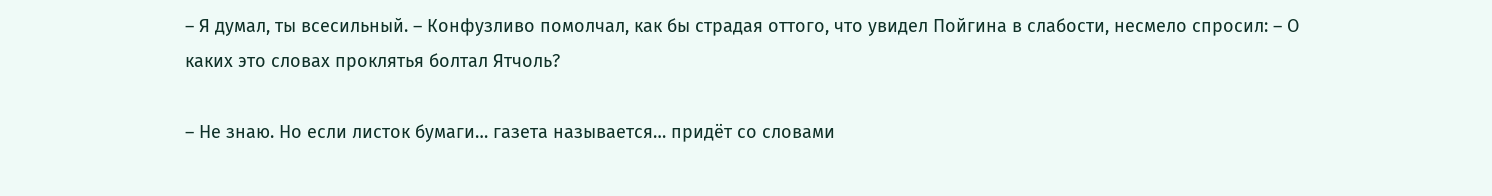– Я думал, ты всесильный. – Конфузливо помолчал, как бы страдая оттого, что увидел Пойгина в слабости, несмело спросил: – О каких это словах проклятья болтал Ятчоль?

– Не знаю. Но если листок бумаги… газета называется… придёт со словами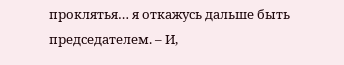проклятья… я откажусь дальше быть председателем. – И,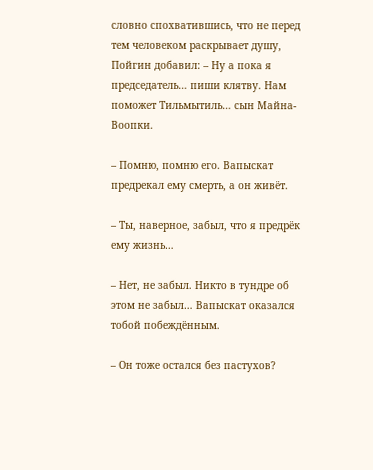словно спохватившись, что не перед тем человеком раскрывает душу, Пойгин добавил: – Ну а пока я председатель… пиши клятву. Нам поможет Тильмытиль… сын Майна-Воопки.

– Помню, помню его. Вапыскат предрекал ему смерть, а он живёт.

– Ты, наверное, забыл, что я предрёк ему жизнь…

– Нет, не забыл. Никто в тундре об этом не забыл… Вапыскат оказался тобой побеждённым.

– Он тоже остался без пастухов?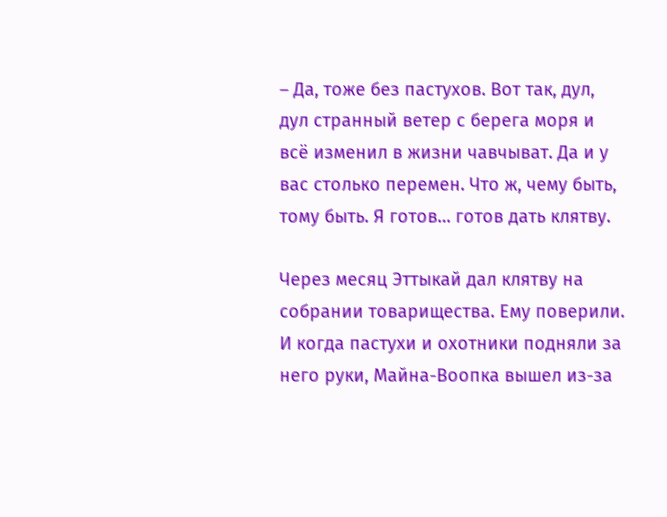– Да, тоже без пастухов. Вот так, дул, дул странный ветер с берега моря и всё изменил в жизни чавчыват. Да и у вас столько перемен. Что ж, чему быть, тому быть. Я готов… готов дать клятву.

Через месяц Эттыкай дал клятву на собрании товарищества. Ему поверили. И когда пастухи и охотники подняли за него руки, Майна-Воопка вышел из-за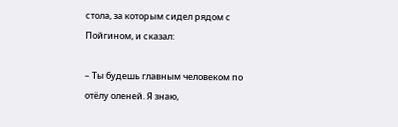стола, за которым сидел рядом с Пойгином, и сказал:

– Ты будешь главным человеком по отёлу оленей. Я знаю,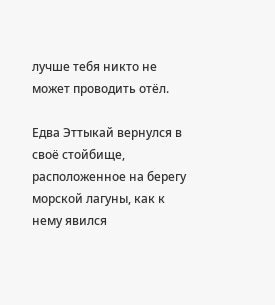лучше тебя никто не может проводить отёл.

Едва Эттыкай вернулся в своё стойбище, расположенное на берегу морской лагуны, как к нему явился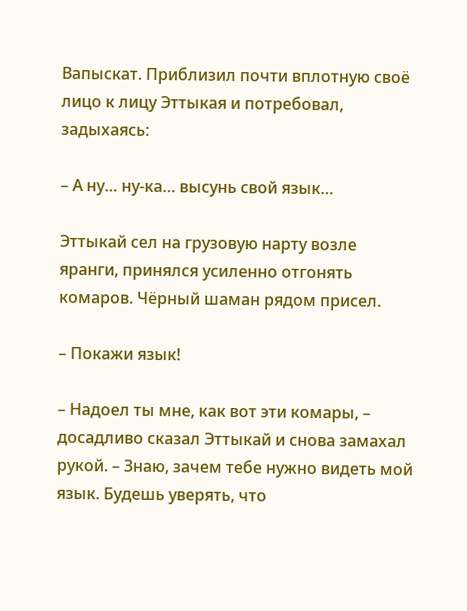Вапыскат. Приблизил почти вплотную своё лицо к лицу Эттыкая и потребовал, задыхаясь:

– А ну… ну-ка… высунь свой язык…

Эттыкай сел на грузовую нарту возле яранги, принялся усиленно отгонять комаров. Чёрный шаман рядом присел.

– Покажи язык!

– Надоел ты мне, как вот эти комары, – досадливо сказал Эттыкай и снова замахал рукой. – Знаю, зачем тебе нужно видеть мой язык. Будешь уверять, что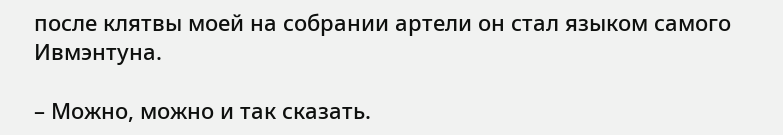после клятвы моей на собрании артели он стал языком самого Ивмэнтуна.

– Можно, можно и так сказать.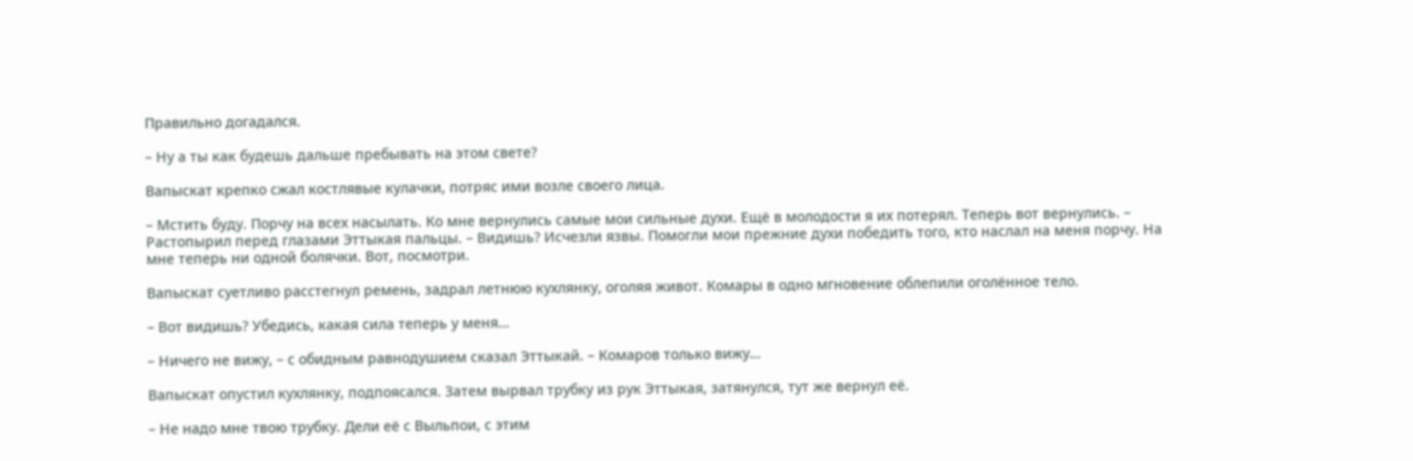Правильно догадался.

– Ну а ты как будешь дальше пребывать на этом свете?

Вапыскат крепко сжал костлявые кулачки, потряс ими возле своего лица.

– Мстить буду. Порчу на всех насылать. Ко мне вернулись самые мои сильные духи. Ещё в молодости я их потерял. Теперь вот вернулись. – Растопырил перед глазами Эттыкая пальцы. – Видишь? Исчезли язвы. Помогли мои прежние духи победить того, кто наслал на меня порчу. На мне теперь ни одной болячки. Вот, посмотри.

Вапыскат суетливо расстегнул ремень, задрал летнюю кухлянку, оголяя живот. Комары в одно мгновение облепили оголённое тело.

– Вот видишь? Убедись, какая сила теперь у меня…

– Ничего не вижу, – с обидным равнодушием сказал Эттыкай. – Комаров только вижу…

Вапыскат опустил кухлянку, подпоясался. Затем вырвал трубку из рук Эттыкая, затянулся, тут же вернул её.

– Не надо мне твою трубку. Дели её с Выльпои, с этим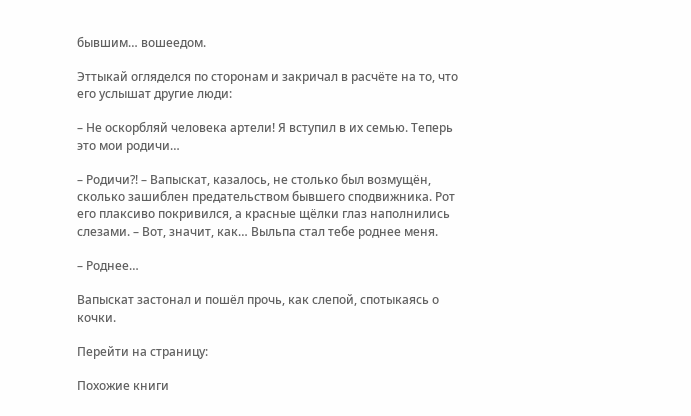бывшим… вошеедом.

Эттыкай огляделся по сторонам и закричал в расчёте на то, что его услышат другие люди:

– Не оскорбляй человека артели! Я вступил в их семью. Теперь это мои родичи…

– Родичи?! – Вапыскат, казалось, не столько был возмущён, сколько зашиблен предательством бывшего сподвижника. Рот его плаксиво покривился, а красные щёлки глаз наполнились слезами. – Вот, значит, как… Выльпа стал тебе роднее меня.

– Роднее…

Вапыскат застонал и пошёл прочь, как слепой, спотыкаясь о кочки.

Перейти на страницу:

Похожие книги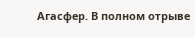Агасфер. В полном отрыве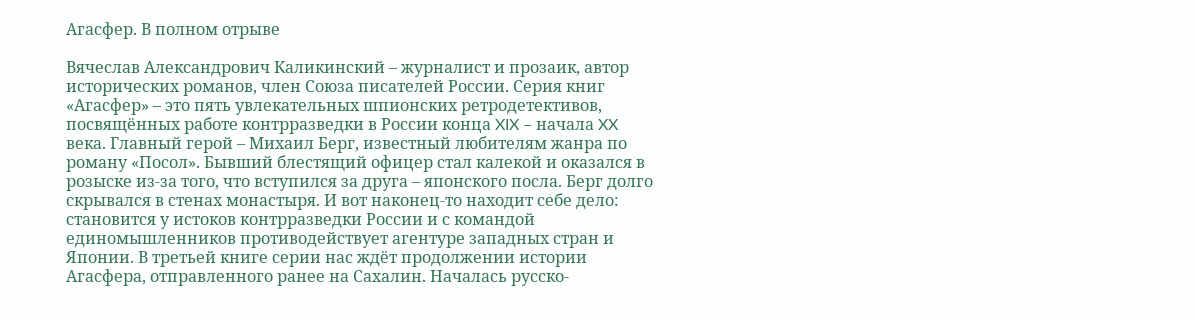Агасфер. В полном отрыве

Вячеслав Александрович Каликинский – журналист и прозаик, автор исторических романов, член Союза писателей России. Серия книг «Агасфер» – это пять увлекательных шпионских ретродетективов, посвящённых работе контрразведки в России конца XIX – начала XX века. Главный герой – Михаил Берг, известный любителям жанра по роману «Посол». Бывший блестящий офицер стал калекой и оказался в розыске из-за того, что вступился за друга – японского посла. Берг долго скрывался в стенах монастыря. И вот наконец-то находит себе дело: становится у истоков контрразведки России и с командой единомышленников противодействует агентуре западных стран и Японии. В третьей книге серии нас ждёт продолжении истории Агасфера, отправленного ранее на Сахалин. Началась русско-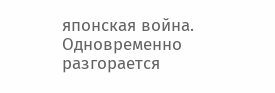японская война. Одновременно разгорается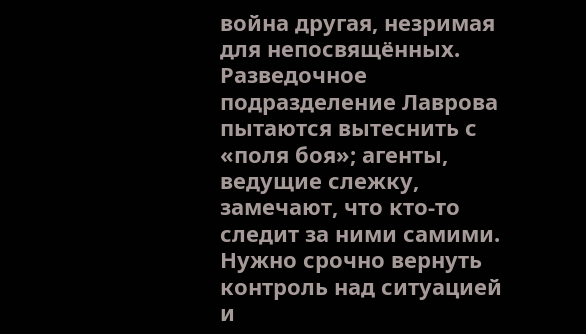война другая, незримая для непосвящённых. Разведочное подразделение Лаврова пытаются вытеснить с «поля боя»; агенты, ведущие слежку, замечают, что кто-то следит за ними самими. Нужно срочно вернуть контроль над ситуацией и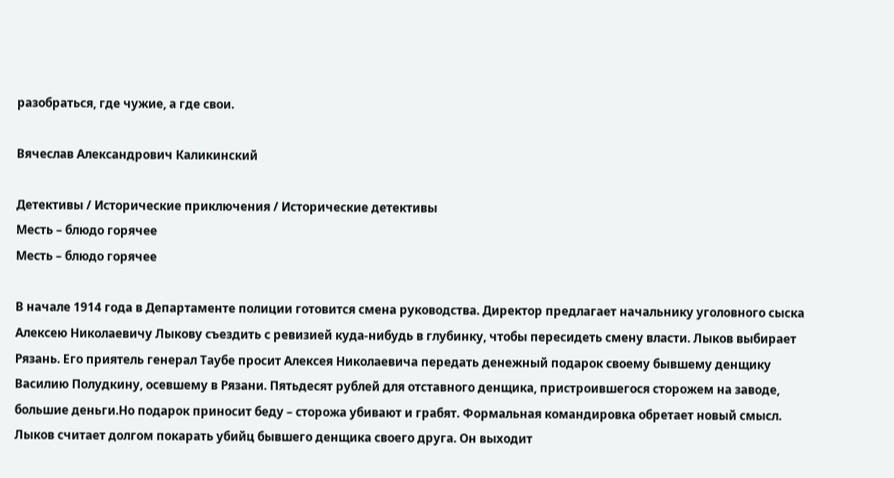разобраться, где чужие, а где свои.

Вячеслав Александрович Каликинский

Детективы / Исторические приключения / Исторические детективы
Месть – блюдо горячее
Месть – блюдо горячее

В начале 1914 года в Департаменте полиции готовится смена руководства. Директор предлагает начальнику уголовного сыска Алексею Николаевичу Лыкову съездить с ревизией куда-нибудь в глубинку, чтобы пересидеть смену власти. Лыков выбирает Рязань. Его приятель генерал Таубе просит Алексея Николаевича передать денежный подарок своему бывшему денщику Василию Полудкину, осевшему в Рязани. Пятьдесят рублей для отставного денщика, пристроившегося сторожем на заводе, большие деньги.Но подарок приносит беду – сторожа убивают и грабят. Формальная командировка обретает новый смысл. Лыков считает долгом покарать убийц бывшего денщика своего друга. Он выходит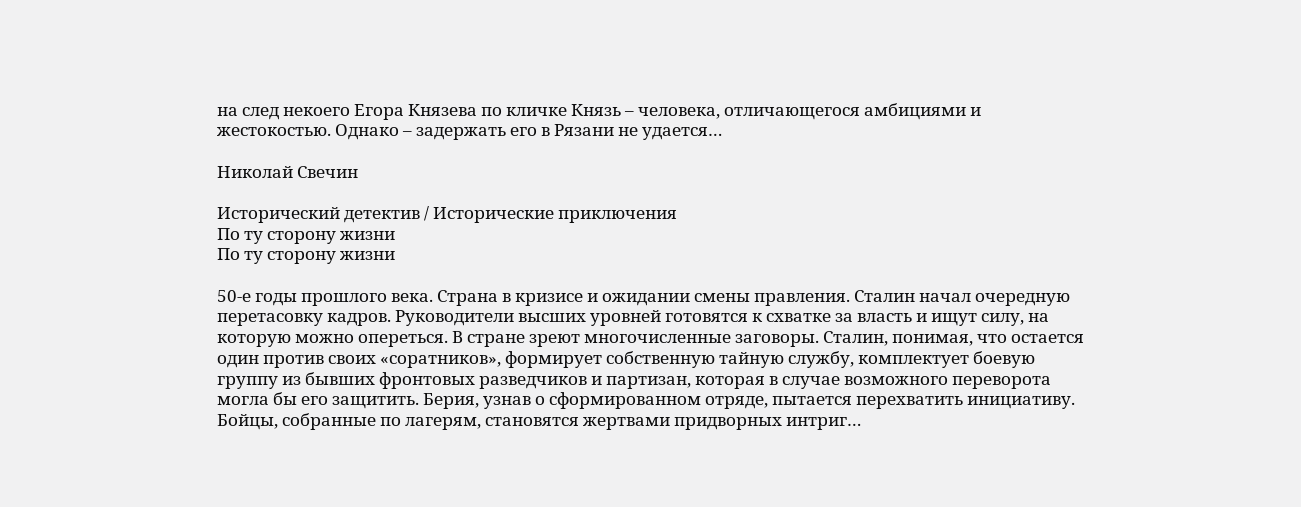на след некоего Егора Князева по кличке Князь – человека, отличающегося амбициями и жестокостью. Однако – задержать его в Рязани не удается…

Николай Свечин

Исторический детектив / Исторические приключения
По ту сторону жизни
По ту сторону жизни

50-е годы прошлого века. Страна в кризисе и ожидании смены правления. Сталин начал очередную перетасовку кадров. Руководители высших уровней готовятся к схватке за власть и ищут силу, на которую можно опереться. В стране зреют многочисленные заговоры. Сталин, понимая, что остается один против своих «соратников», формирует собственную тайную службу, комплектует боевую группу из бывших фронтовых разведчиков и партизан, которая в случае возможного переворота могла бы его защитить. Берия, узнав о сформированном отряде, пытается перехватить инициативу. Бойцы, собранные по лагерям, становятся жертвами придворных интриг…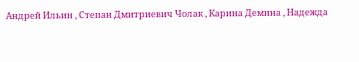Андрей Ильин , Степан Дмитриевич Чолак , Карина Демина , Надежда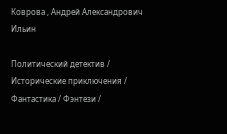Коврова , Андрей Александрович Ильин

Политический детектив / Исторические приключения / Фантастика / Фэнтези /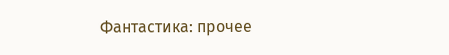Фантастика: прочее